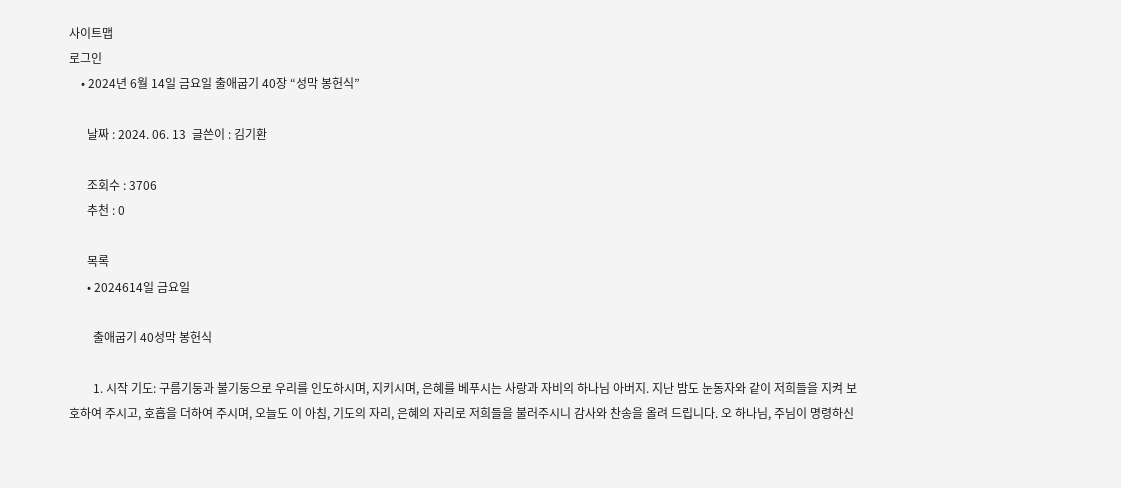사이트맵
로그인
    • 2024년 6월 14일 금요일 출애굽기 40장 “성막 봉헌식”

      날짜 : 2024. 06. 13  글쓴이 : 김기환

      조회수 : 3706
      추천 : 0

      목록
      • 2024614일 금요일

        출애굽기 40성막 봉헌식

        1. 시작 기도: 구름기둥과 불기둥으로 우리를 인도하시며, 지키시며, 은혜를 베푸시는 사랑과 자비의 하나님 아버지. 지난 밤도 눈동자와 같이 저희들을 지켜 보호하여 주시고, 호흡을 더하여 주시며, 오늘도 이 아침, 기도의 자리, 은혜의 자리로 저희들을 불러주시니 감사와 찬송을 올려 드립니다. 오 하나님, 주님이 명령하신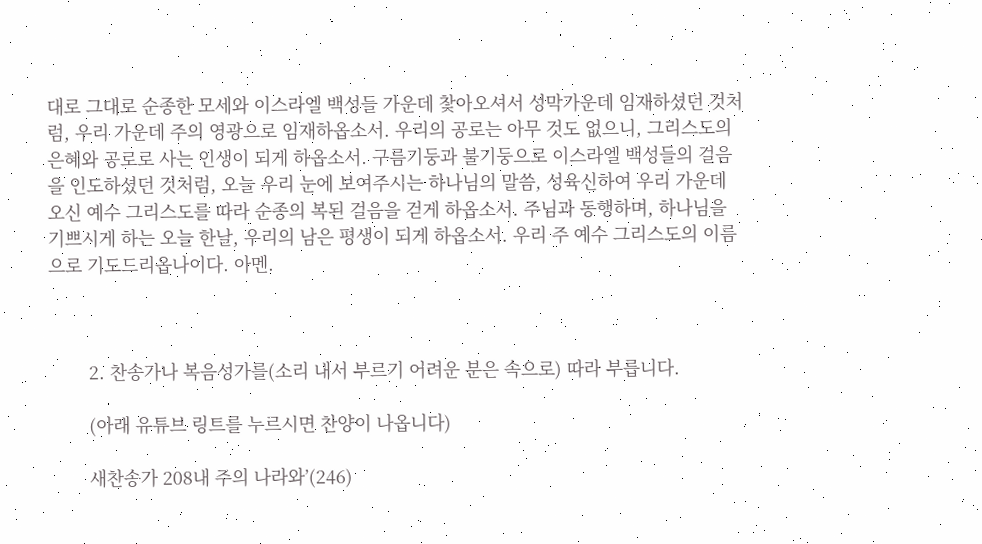대로 그대로 순종한 모세와 이스라엘 백성들 가운데 찿아오셔서 성막가운데 임재하셨던 것처럼, 우리 가운데 주의 영광으로 임재하옵소서. 우리의 공로는 아무 것도 없으니, 그리스도의 은혜와 공로로 사는 인생이 되게 하옵소서. 구름기둥과 불기둥으로 이스라엘 백성들의 걸음을 인도하셨던 것처럼, 오늘 우리 눈에 보여주시는 하나님의 말씀, 성육신하여 우리 가운데 오신 예수 그리스도를 따라 순종의 복된 걸음을 걷게 하옵소서. 주님과 동행하며, 하나님을 기쁘시게 하는 오늘 한날, 우리의 남은 평생이 되게 하옵소서. 우리 주 예수 그리스도의 이름으로 기도드리옵나이다. 아멘.



        2. 찬송가나 복음성가를(소리 내서 부르기 어려운 분은 속으로) 따라 부릅니다.

        (아래 유튜브 링트를 누르시면 찬양이 나옵니다)

        새찬송가 208내 주의 나라와’(246)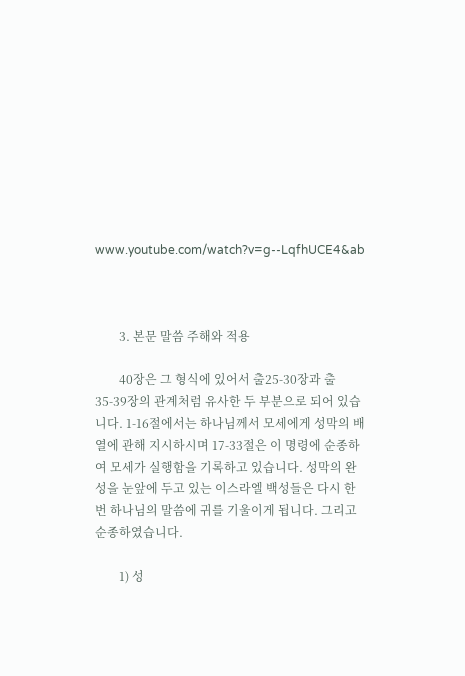www.youtube.com/watch?v=g--LqfhUCE4&ab



        3. 본문 말씀 주해와 적용

        40장은 그 형식에 있어서 출25-30장과 출35-39장의 관계처럼 유사한 두 부분으로 되어 있습니다. 1-16절에서는 하나님께서 모세에게 성막의 배열에 관해 지시하시며 17-33절은 이 명령에 순종하여 모세가 실행함을 기록하고 있습니다. 성막의 완성을 눈앞에 두고 있는 이스라엘 백성들은 다시 한번 하나님의 말씀에 귀를 기울이게 됩니다. 그리고 순종하였습니다.

        1) 성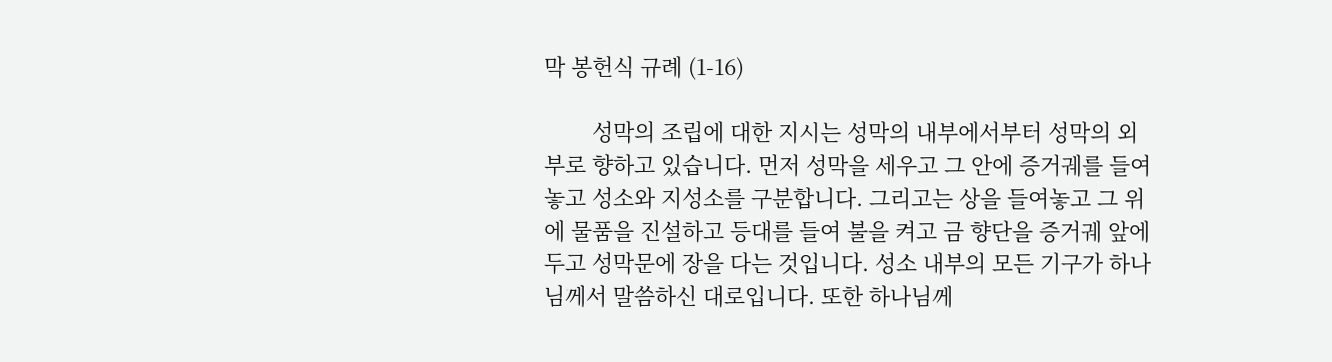막 봉헌식 규례 (1-16)

        성막의 조립에 대한 지시는 성막의 내부에서부터 성막의 외부로 향하고 있습니다. 먼저 성막을 세우고 그 안에 증거궤를 들여놓고 성소와 지성소를 구분합니다. 그리고는 상을 들여놓고 그 위에 물품을 진설하고 등대를 들여 불을 켜고 금 향단을 증거궤 앞에 두고 성막문에 장을 다는 것입니다. 성소 내부의 모든 기구가 하나님께서 말씀하신 대로입니다. 또한 하나님께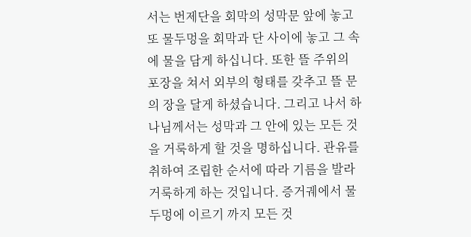서는 번제단을 회막의 성막문 앞에 놓고 또 물두멍을 회막과 단 사이에 놓고 그 속에 물을 담게 하십니다. 또한 뜰 주위의 포장을 쳐서 외부의 형태를 갖추고 뜰 문의 장을 달게 하셨습니다. 그리고 나서 하나님께서는 성막과 그 안에 있는 모든 것을 거룩하게 할 것을 명하십니다. 관유를 취하여 조립한 순서에 따라 기름을 발라 거룩하게 하는 것입니다. 증거궤에서 물두멍에 이르기 까지 모든 것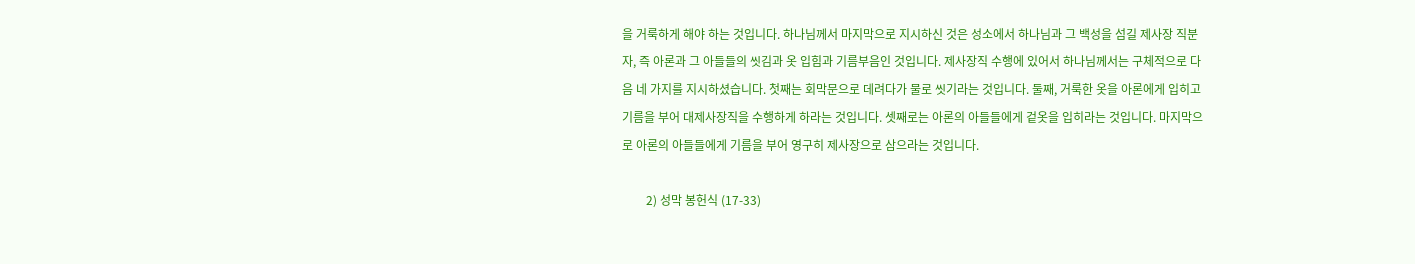을 거룩하게 해야 하는 것입니다. 하나님께서 마지막으로 지시하신 것은 성소에서 하나님과 그 백성을 섬길 제사장 직분자, 즉 아론과 그 아들들의 씻김과 옷 입힘과 기름부음인 것입니다. 제사장직 수행에 있어서 하나님께서는 구체적으로 다음 네 가지를 지시하셨습니다. 첫째는 회막문으로 데려다가 물로 씻기라는 것입니다. 둘째, 거룩한 옷을 아론에게 입히고 기름을 부어 대제사장직을 수행하게 하라는 것입니다. 셋째로는 아론의 아들들에게 겉옷을 입히라는 것입니다. 마지막으로 아론의 아들들에게 기름을 부어 영구히 제사장으로 삼으라는 것입니다.

        2) 성막 봉헌식 (17-33)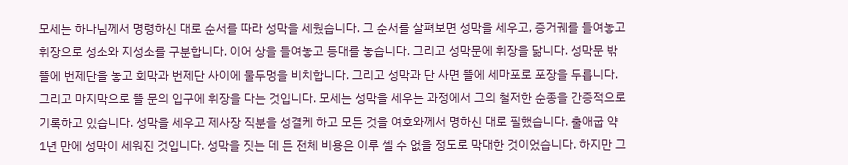모세는 하나님께서 명령하신 대로 순서를 따라 성막을 세웠습니다. 그 순서를 살펴보면 성막을 세우고, 증거궤를 들여놓고 휘장으로 성소와 지성소를 구분합니다. 이어 상을 들여놓고 등대를 놓습니다. 그리고 성막문에 휘장을 닮니다. 성막문 밖 뜰에 번제단을 놓고 회막과 번제단 사이에 물두멍을 비치합니다. 그리고 성막과 단 사면 뜰에 세마포로 포장을 두릅니다. 그리고 마지막으로 뜰 문의 입구에 휘장을 다는 것입니다. 모세는 성막을 세우는 과정에서 그의 철저한 순종을 간증적으로 기록하고 있습니다. 성막을 세우고 제사장 직분을 성결케 하고 모든 것을 여호와께서 명하신 대로 필했습니다. 출애굽 약 1년 만에 성막이 세워진 것입니다. 성막을 짓는 데 든 전체 비용은 이루 셀 수 없을 정도로 막대한 것이었습니다. 하지만 그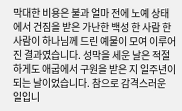막대한 비용은 불과 얼마 전에 노예 상태에서 건짐을 받은 가난한 백성 한 사람 한 사람이 하나님께 드린 예물이 모여 이루어진 결과였습니다. 성막을 세운 날은 적절하게도 애굽에서 구원을 받은 지 일주년이 되는 날이었습니다. 참으로 감격스러운 일입니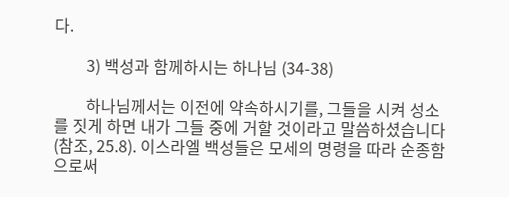다.

        3) 백성과 함께하시는 하나님 (34-38)

        하나님께서는 이전에 약속하시기를, 그들을 시켜 성소를 짓게 하면 내가 그들 중에 거할 것이라고 말씀하셨습니다(참조, 25.8). 이스라엘 백성들은 모세의 명령을 따라 순종함으로써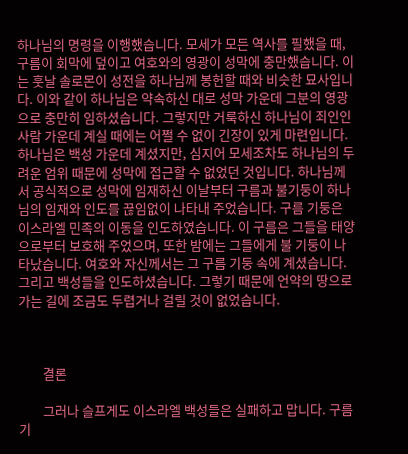하나님의 명령을 이행했습니다. 모세가 모든 역사를 필했을 때, 구름이 회막에 덮이고 여호와의 영광이 성막에 충만했습니다. 이는 훗날 솔로몬이 성전을 하나님께 봉헌할 때와 비슷한 묘사입니다. 이와 같이 하나님은 약속하신 대로 성막 가운데 그분의 영광으로 충만히 임하셨습니다. 그렇지만 거룩하신 하나님이 죄인인 사람 가운데 계실 때에는 어쩔 수 없이 긴장이 있게 마련입니다. 하나님은 백성 가운데 계셨지만, 심지어 모세조차도 하나님의 두려운 엄위 때문에 성막에 접근할 수 없었던 것입니다. 하나님께서 공식적으로 성막에 임재하신 이날부터 구름과 불기둥이 하나님의 임재와 인도를 끊임없이 나타내 주었습니다. 구름 기둥은 이스라엘 민족의 이동을 인도하였습니다. 이 구름은 그들을 태양으로부터 보호해 주었으며, 또한 밤에는 그들에게 불 기둥이 나타났습니다. 여호와 자신께서는 그 구름 기둥 속에 계셨습니다. 그리고 백성들을 인도하셨습니다. 그렇기 때문에 언약의 땅으로 가는 길에 조금도 두렵거나 걸릴 것이 없었습니다.



        결론

        그러나 슬프게도 이스라엘 백성들은 실패하고 맙니다. 구름 기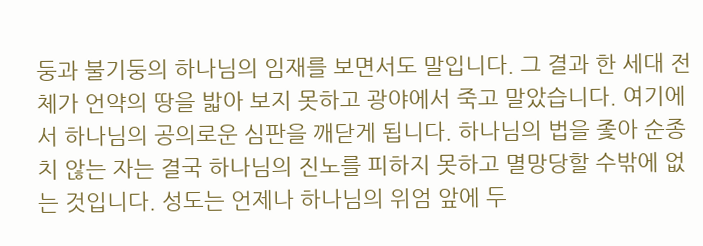둥과 불기둥의 하나님의 임재를 보면서도 말입니다. 그 결과 한 세대 전체가 언약의 땅을 밟아 보지 못하고 광야에서 죽고 말았습니다. 여기에서 하나님의 공의로운 심판을 깨닫게 됩니다. 하나님의 법을 좇아 순종치 않는 자는 결국 하나님의 진노를 피하지 못하고 멸망당할 수밖에 없는 것입니다. 성도는 언제나 하나님의 위엄 앞에 두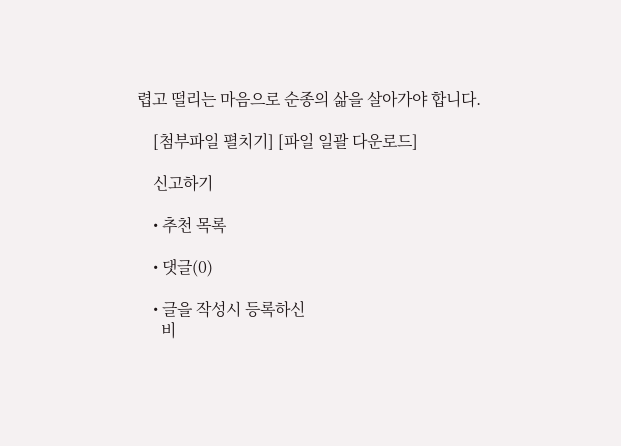렵고 떨리는 마음으로 순종의 삶을 살아가야 합니다.

    [첨부파일 펼치기] [파일 일괄 다운로드]

    신고하기

    • 추천 목록

    • 댓글(0)

    • 글을 작성시 등록하신
      비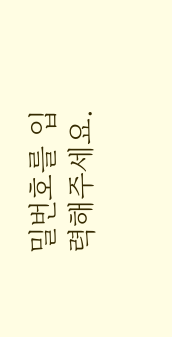밀번호를 입력해주세요.